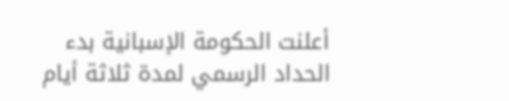أعلنت الحكومة الإسبانية بدء الحداد الرسمي لمدة ثلاثة أيام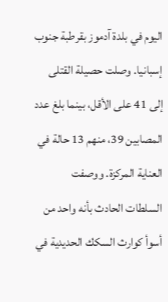اليوم في بلدة آدموز بقرطبة جنوب إسبانيا. وصلت حصيلة القتلى إلى 41 على الأقل، بينما بلغ عدد المصابين 39، منهم 13 حالة في العناية المركزة. ووصفت السلطات الحادث بأنه واحد من أسوأ كوارث السكك الحديدية في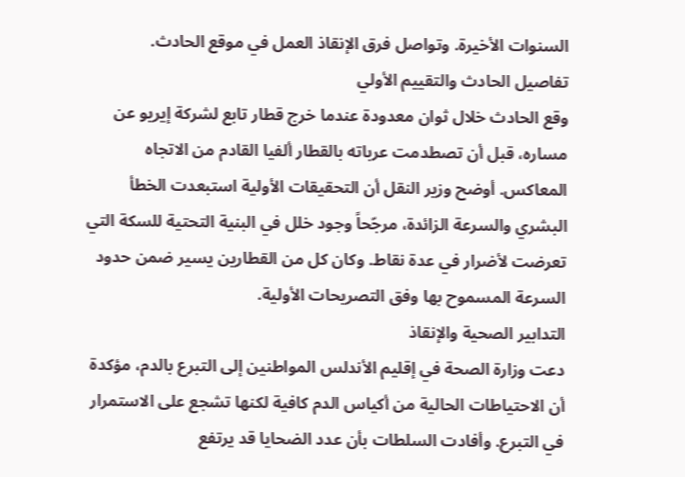السنوات الأخيرة. وتواصل فرق الإنقاذ العمل في موقع الحادث.
تفاصيل الحادث والتقييم الأولي
وقع الحادث خلال ثوان معدودة عندما خرج قطار تابع لشركة إيريو عن مساره، قبل أن تصطدمت عرباته بالقطار ألفيا القادم من الاتجاه المعاكس. أوضح وزير النقل أن التحقيقات الأولية استبعدت الخطأ البشري والسرعة الزائدة، مرجّحاً وجود خلل في البنية التحتية للسكة التي تعرضت لأضرار في عدة نقاط. وكان كل من القطارين يسير ضمن حدود السرعة المسموح بها وفق التصريحات الأولية.
التدابير الصحية والإنقاذ
دعت وزارة الصحة في إقليم الأندلس المواطنين إلى التبرع بالدم، مؤكدة أن الاحتياطات الحالية من أكياس الدم كافية لكنها تشجع على الاستمرار في التبرع. وأفادت السلطات بأن عدد الضحايا قد يرتفع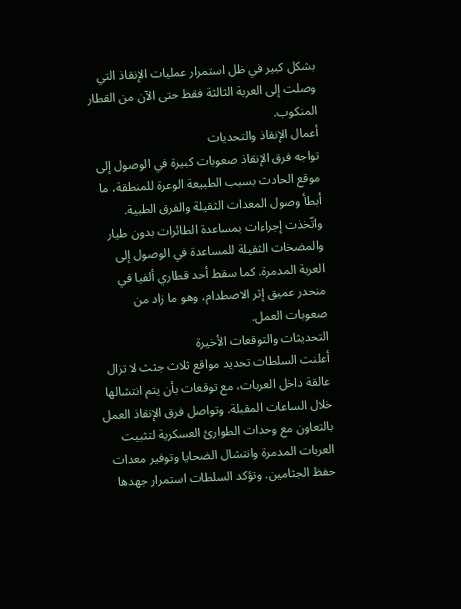بشكل كبير في ظل استمرار عمليات الإنقاذ التي وصلت إلى العربة الثالثة فقط حتى الآن من القطار المنكوب.
أعمال الإنقاذ والتحديات
تواجه فرق الإنقاذ صعوبات كبيرة في الوصول إلى موقع الحادث بسبب الطبيعة الوعرة للمنطقة، ما أبطأ وصول المعدات الثقيلة والفرق الطبية. واتّخذت إجراءات بمساعدة الطائرات بدون طيار والمضخات الثقيلة للمساعدة في الوصول إلى العربة المدمرة. كما سقط أحد قطاري ألفيا في منحدر عميق إثر الاصطدام، وهو ما زاد من صعوبات العمل.
التحديثات والتوقعات الأخيرة
أعلنت السلطات تحديد مواقع ثلاث جثث لا تزال عالقة داخل العربات، مع توقعات بأن يتم انتشالها خلال الساعات المقبلة. وتواصل فرق الإنقاذ العمل بالتعاون مع وحدات الطوارئ العسكرية لتثبيت العربات المدمرة وانتشال الضحايا وتوفير معدات حفظ الجثامين. وتؤكد السلطات استمرار جهدها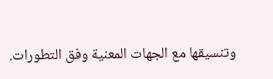وتنسيقها مع الجهات المعنية وفق التطورات.